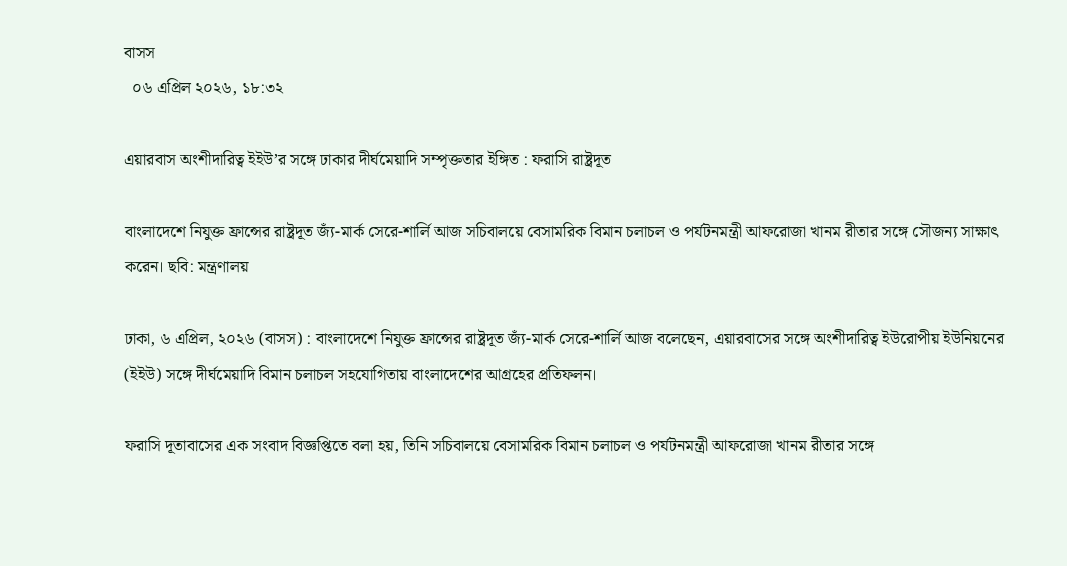বাসস
  ০৬ এপ্রিল ২০২৬, ১৮:৩২

এয়ারবাস অংশীদারিত্ব ইইউ’র সঙ্গে ঢাকার দীর্ঘমেয়াদি সম্পৃক্ততার ইঙ্গিত : ফরাসি রাষ্ট্রদূত

বাংলাদেশে নিযুক্ত ফ্রান্সের রাষ্ট্রদূত জ্যঁ-মার্ক সেরে-শার্লি আজ সচিবালয়ে বেসামরিক বিমান চলাচল ও পর্যটনমন্ত্রী আফরোজা খানম রীতার সঙ্গে সৌজন্য সাক্ষাৎ করেন। ছবি: মন্ত্রণালয়

ঢাকা, ৬ এপ্রিল, ২০২৬ (বাসস) : বাংলাদেশে নিযুক্ত ফ্রান্সের রাষ্ট্রদূত জ্যঁ-মার্ক সেরে-শার্লি আজ বলেছেন, এয়ারবাসের সঙ্গে অংশীদারিত্ব ইউরোপীয় ইউনিয়নের (ইইউ) সঙ্গে দীর্ঘমেয়াদি বিমান চলাচল সহযোগিতায় বাংলাদেশের আগ্রহের প্রতিফলন।

ফরাসি দূতাবাসের এক সংবাদ বিজ্ঞপ্তিতে বলা হয়, তিনি সচিবালয়ে বেসামরিক বিমান চলাচল ও পর্যটনমন্ত্রী আফরোজা খানম রীতার সঙ্গে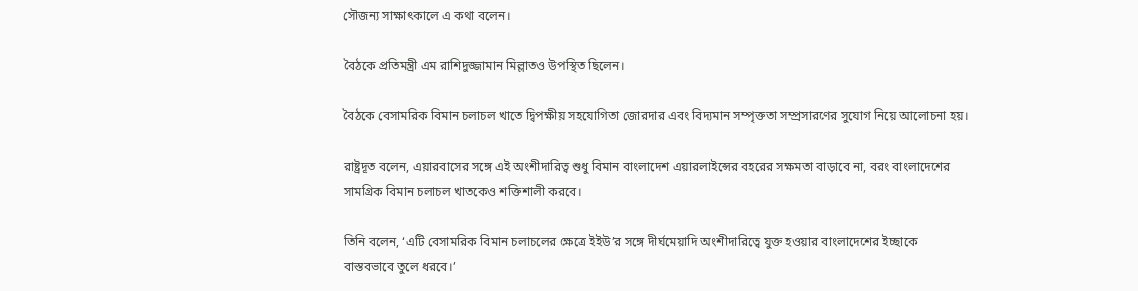সৌজন্য সাক্ষাৎকালে এ কথা বলেন।

বৈঠকে প্রতিমন্ত্রী এম রাশিদুজ্জামান মিল্লাতও উপস্থিত ছিলেন।

বৈঠকে বেসামরিক বিমান চলাচল খাতে দ্বিপক্ষীয় সহযোগিতা জোরদার এবং বিদ্যমান সম্পৃক্ততা সম্প্রসারণের সুযোগ নিয়ে আলোচনা হয়।

রাষ্ট্রদূত বলেন, এয়ারবাসের সঙ্গে এই অংশীদারিত্ব শুধু বিমান বাংলাদেশ এয়ারলাইন্সের বহরের সক্ষমতা বাড়াবে না, বরং বাংলাদেশের সামগ্রিক বিমান চলাচল খাতকেও শক্তিশালী করবে।

তিনি বলেন, ‘এটি বেসামরিক বিমান চলাচলের ক্ষেত্রে ইইউ’র সঙ্গে দীর্ঘমেয়াদি অংশীদারিত্বে যুক্ত হওয়ার বাংলাদেশের ইচ্ছাকে বাস্তবভাবে তুলে ধরবে।’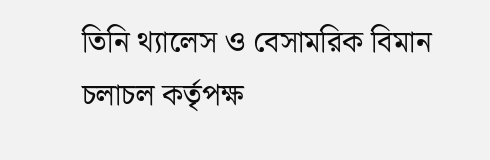তিনি থ্যালেস ও বেসামরিক বিমান চলাচল কর্তৃপক্ষ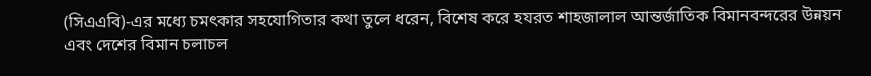(সিএএবি)-এর মধ্যে চমৎকার সহযোগিতার কথা তুলে ধরেন, বিশেষ করে হযরত শাহজালাল আন্তর্জাতিক বিমানবন্দরের উন্নয়ন এবং দেশের বিমান চলাচল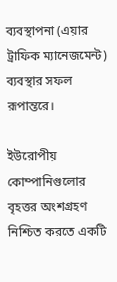ব্যবস্থাপনা (এয়ার ট্রাফিক ম্যানেজমেন্ট) ব্যবস্থার সফল রূপান্তরে।

ইউরোপীয় কোম্পানিগুলোর বৃহত্তর অংশগ্রহণ নিশ্চিত করতে একটি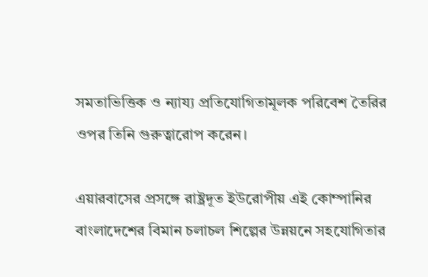সমতাভিত্তিক ও ন্যায্য প্রতিযোগিতামূলক পরিবেশ তৈরির ওপর তিনি গুরুত্বারোপ করেন।

এয়ারবাসের প্রসঙ্গে রাষ্ট্রদূত ইউরোপীয় এই কোম্পানির বাংলাদেশের বিমান চলাচল শিল্পের উন্নয়নে সহযোগিতার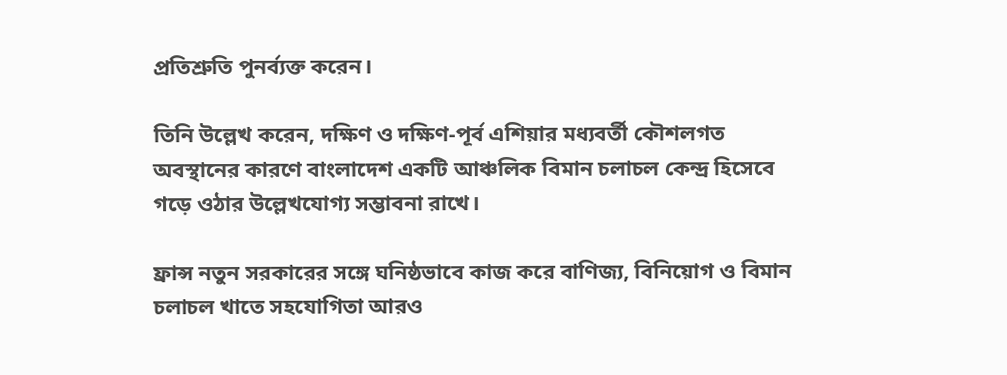প্রতিশ্রুতি পুনর্ব্যক্ত করেন।

তিনি উল্লেখ করেন, দক্ষিণ ও দক্ষিণ-পূর্ব এশিয়ার মধ্যবর্তী কৌশলগত অবস্থানের কারণে বাংলাদেশ একটি আঞ্চলিক বিমান চলাচল কেন্দ্র হিসেবে গড়ে ওঠার উল্লেখযোগ্য সম্ভাবনা রাখে।

ফ্রান্স নতুন সরকারের সঙ্গে ঘনিষ্ঠভাবে কাজ করে বাণিজ্য, বিনিয়োগ ও বিমান চলাচল খাতে সহযোগিতা আরও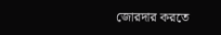জোরদার করতে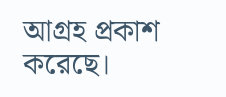আগ্রহ প্রকাশ করেছে।